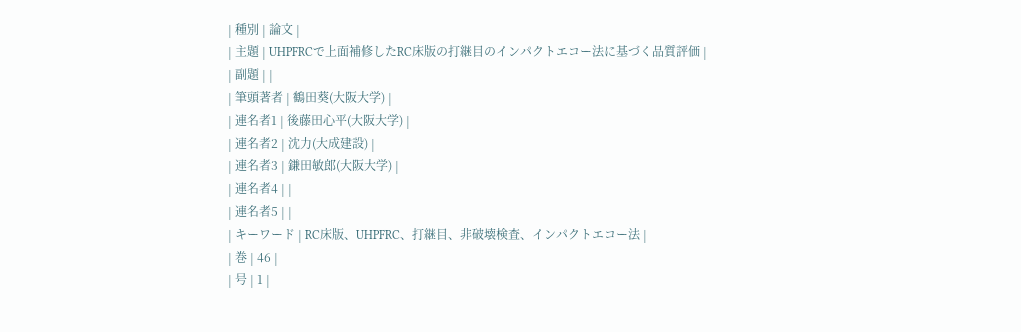| 種別 | 論文 |
| 主題 | UHPFRCで上面補修したRC床版の打継目のインパクトエコー法に基づく品質評価 |
| 副題 | |
| 筆頭著者 | 鶴田葵(大阪大学) |
| 連名者1 | 後藤田心平(大阪大学) |
| 連名者2 | 沈力(大成建設) |
| 連名者3 | 鎌田敏郎(大阪大学) |
| 連名者4 | |
| 連名者5 | |
| キーワード | RC床版、UHPFRC、打継目、非破壊検査、インパクトエコー法 |
| 巻 | 46 |
| 号 | 1 |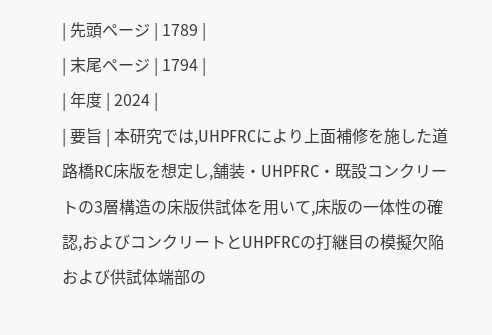| 先頭ページ | 1789 |
| 末尾ページ | 1794 |
| 年度 | 2024 |
| 要旨 | 本研究では,UHPFRCにより上面補修を施した道路橋RC床版を想定し,舗装・UHPFRC・既設コンクリートの3層構造の床版供試体を用いて,床版の一体性の確認,およびコンクリートとUHPFRCの打継目の模擬欠陥および供試体端部の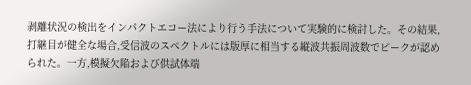剥離状況の検出をインパクトエコー法により行う手法について実験的に検討した。その結果,打継目が健全な場合,受信波のスペクトルには版厚に相当する縦波共振周波数でピークが認められた。一方,模擬欠陥および供試体端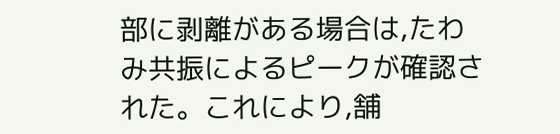部に剥離がある場合は,たわみ共振によるピークが確認された。これにより,舗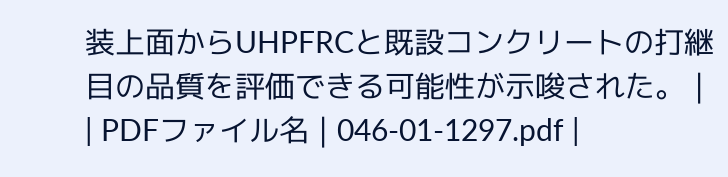装上面からUHPFRCと既設コンクリートの打継目の品質を評価できる可能性が示唆された。 |
| PDFファイル名 | 046-01-1297.pdf |